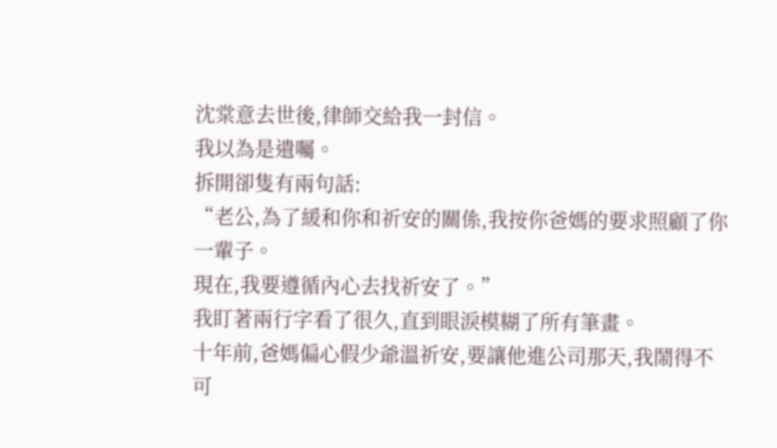沈棠意去世後,律師交給我一封信。
我以為是遺囑。
拆開卻隻有兩句話:
“老公,為了緩和你和祈安的關係,我按你爸媽的要求照顧了你一輩子。
現在,我要遵循內心去找祈安了。”
我盯著兩行字看了很久,直到眼淚模糊了所有筆畫。
十年前,爸媽偏心假少爺溫祈安,要讓他進公司那天,我鬧得不可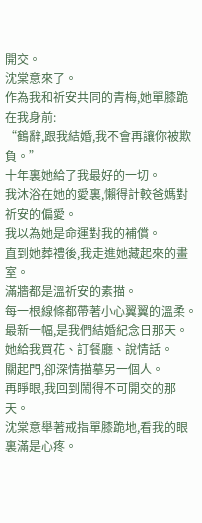開交。
沈棠意來了。
作為我和祈安共同的青梅,她單膝跪在我身前:
“鶴辭,跟我結婚,我不會再讓你被欺負。”
十年裏她給了我最好的一切。
我沐浴在她的愛裏,懶得計較爸媽對祈安的偏愛。
我以為她是命運對我的補償。
直到她葬禮後,我走進她藏起來的畫室。
滿牆都是溫祈安的素描。
每一根線條都帶著小心翼翼的溫柔。
最新一幅,是我們結婚紀念日那天。
她給我買花、訂餐廳、說情話。
關起門,卻深情描摹另一個人。
再睜眼,我回到鬧得不可開交的那天。
沈棠意舉著戒指單膝跪地,看我的眼裏滿是心疼。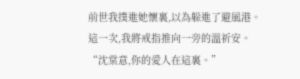前世我撲進她懷裏,以為躲進了避風港。
這一次,我將戒指推向一旁的溫祈安。
“沈棠意,你的愛人在這裏。”